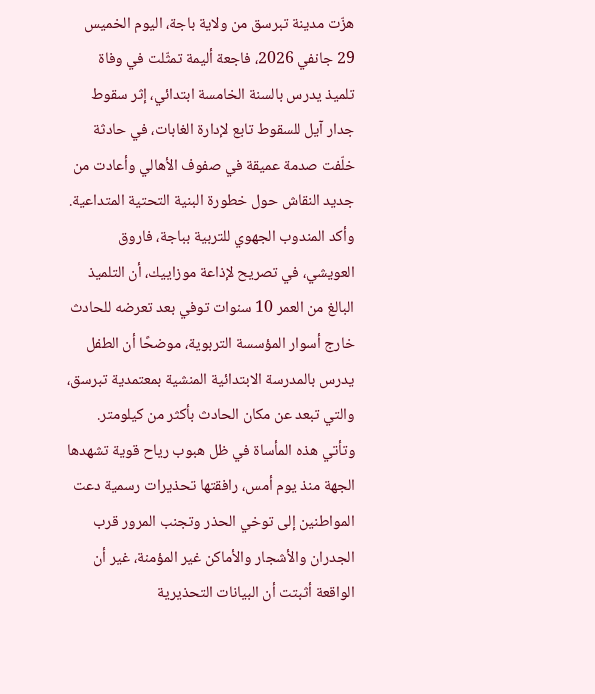هزّت مدينة تبرسق من ولاية باجة، اليوم الخميس 29 جانفي 2026، فاجعة أليمة تمثّلت في وفاة تلميذ يدرس بالسنة الخامسة ابتدائي، إثر سقوط جدار آيل للسقوط تابع لإدارة الغابات، في حادثة خلّفت صدمة عميقة في صفوف الأهالي وأعادت من جديد النقاش حول خطورة البنية التحتية المتداعية.
وأكد المندوب الجهوي للتربية بباجة، فاروق العويشي، في تصريح لإذاعة موزاييك، أن التلميذ البالغ من العمر 10 سنوات توفي بعد تعرضه للحادث خارج أسوار المؤسسة التربوية، موضحًا أن الطفل يدرس بالمدرسة الابتدائية المنشية بمعتمدية تبرسق، والتي تبعد عن مكان الحادث بأكثر من كيلومتر.
وتأتي هذه المأساة في ظل هبوب رياح قوية تشهدها الجهة منذ يوم أمس، رافقتها تحذيرات رسمية دعت المواطنين إلى توخي الحذر وتجنب المرور قرب الجدران والأشجار والأماكن غير المؤمنة، غير أن الواقعة أثبتت أن البيانات التحذيرية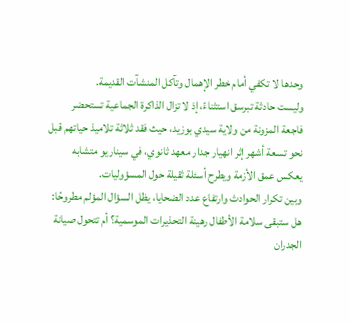وحدها لا تكفي أمام خطر الإهمال وتآكل المنشآت القديمة.
وليست حادثة تبرسق استثناءً، إذ لا تزال الذاكرة الجماعية تستحضر فاجعة المزونة من ولاية سيدي بوزيد، حيث فقد ثلاثة تلاميذ حياتهم قبل نحو تسعة أشهر إثر انهيار جدار معهد ثانوي، في سيناريو متشابه يعكس عمق الأزمة ويطرح أسئلة ثقيلة حول المسؤوليات.
وبين تكرار الحوادث وارتفاع عدد الضحايا، يظل السؤال المؤلم مطروحًا:
هل ستبقى سلامة الأطفال رهينة التحذيرات الموسمية؟ أم تتحول صيانة الجدران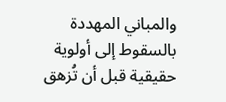والمباني المهددة بالسقوط إلى أولوية حقيقية قبل أن تُزهق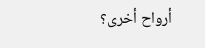أرواح أخرى؟